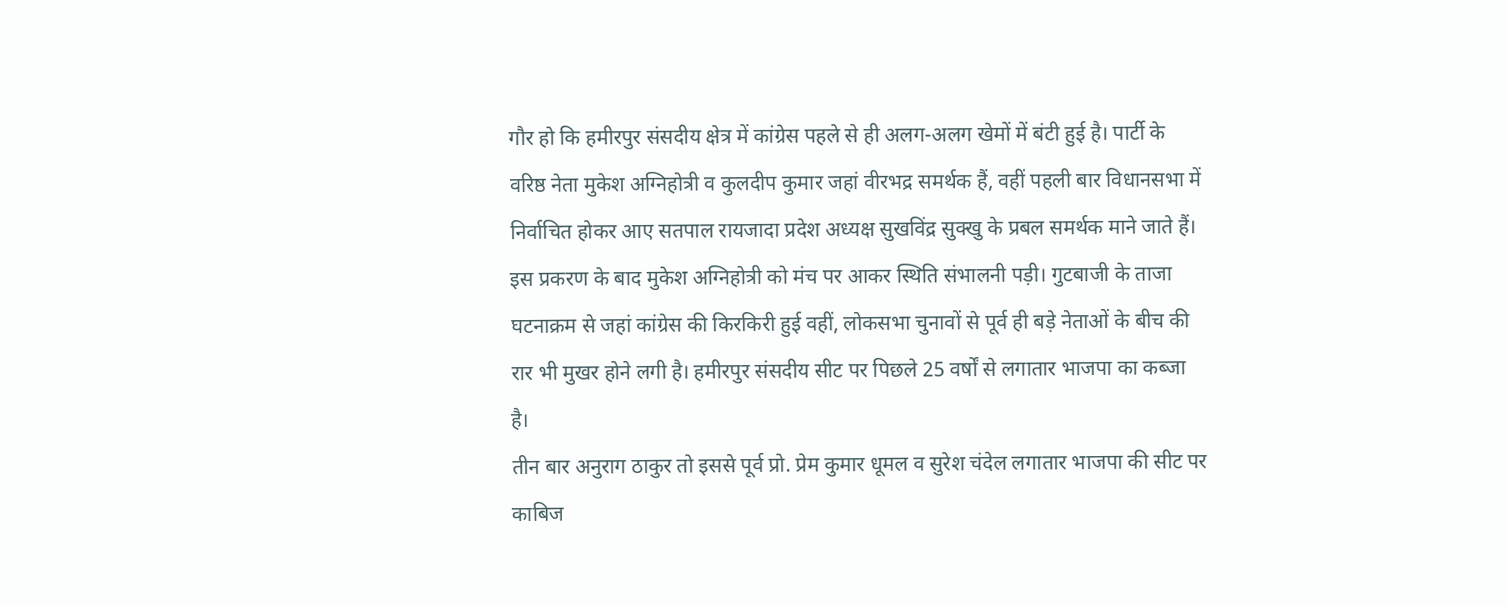गौर हो कि हमीरपुर संसदीय क्षेत्र में कांग्रेस पहले से ही अलग-अलग खेमों में बंटी हुई है। पार्टी के वरिष्ठ नेता मुकेश अग्निहोत्री व कुलदीप कुमार जहां वीरभद्र समर्थक हैं, वहीं पहली बार विधानसभा में निर्वाचित होकर आए सतपाल रायजादा प्रदेश अध्यक्ष सुखविंद्र सुक्खु के प्रबल समर्थक माने जाते हैं।
इस प्रकरण के बाद मुकेश अग्निहोत्री को मंच पर आकर स्थिति संभालनी पड़ी। गुटबाजी के ताजा घटनाक्रम से जहां कांग्रेस की किरकिरी हुई वहीं, लोकसभा चुनावों से पूर्व ही बड़े नेताओं के बीच की रार भी मुखर होने लगी है। हमीरपुर संसदीय सीट पर पिछले 25 वर्षों से लगातार भाजपा का कब्जा है।
तीन बार अनुराग ठाकुर तो इससे पूर्व प्रो. प्रेम कुमार धूमल व सुरेश चंदेल लगातार भाजपा की सीट पर काबिज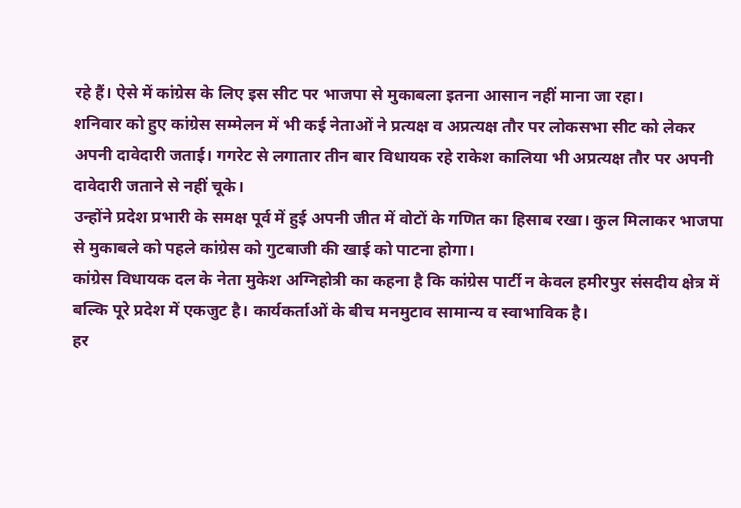रहे हैं। ऐसे में कांग्रेस के लिए इस सीट पर भाजपा से मुकाबला इतना आसान नहीं माना जा रहा।
शनिवार को हुए कांग्रेस सम्मेलन में भी कई नेताओं ने प्रत्यक्ष व अप्रत्यक्ष तौर पर लोकसभा सीट को लेकर अपनी दावेदारी जताई। गगरेट से लगातार तीन बार विधायक रहे राकेश कालिया भी अप्रत्यक्ष तौर पर अपनी दावेदारी जताने से नहीं चूके।
उन्होंने प्रदेश प्रभारी के समक्ष पूर्व में हुई अपनी जीत में वोटों के गणित का हिसाब रखा। कुल मिलाकर भाजपा से मुकाबले को पहले कांग्रेस को गुटबाजी की खाई को पाटना होगा।
कांग्रेस विधायक दल के नेता मुकेश अग्निहोत्री का कहना है कि कांग्रेस पार्टी न केवल हमीरपुर संसदीय क्षेत्र में बल्कि पूरे प्रदेश में एकजुट है। कार्यकर्ताओं के बीच मनमुटाव सामान्य व स्वाभाविक है।
हर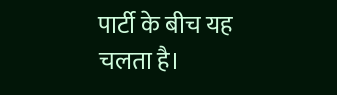पार्टी के बीच यह चलता है।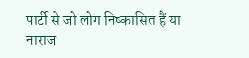पार्टी से जो लोग निष्कासित हैं या नाराज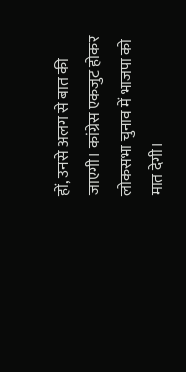हों, उनसे अलग से बात की जाएगी। कांग्रेस एकजुट होकर लोकसभा चुनाव में भाजपा को मात देगी।